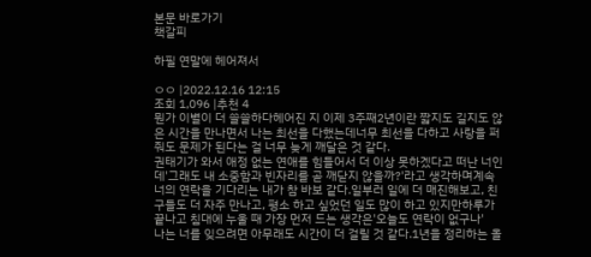본문 바로가기
책갈피

하필 연말에 헤어져서

ㅇㅇ |2022.12.16 12:15
조회 1,096 |추천 4
뭔가 이별이 더 쓸쓸하다헤어진 지 이제 3주째2년이란 짧지도 길지도 않은 시간을 만나면서 나는 최선을 다했는데너무 최선을 다하고 사랑을 퍼줘도 문제가 된다는 걸 너무 늦게 깨달은 것 같다.
권태기가 와서 애정 없는 연애를 힘들어서 더 이상 못하겠다고 떠난 너인데'그래도 내 소중함과 빈자리를 곧 깨닫지 않을까?'라고 생각하며계속 너의 연락을 기다리는 내가 참 바보 같다.일부러 일에 더 매진해보고, 친구들도 더 자주 만나고, 평소 하고 싶었던 일도 많이 하고 있지만하루가 끝나고 침대에 누울 때 가장 먼저 드는 생각은'오늘도 연락이 없구나'
나는 너를 잊으려면 아무래도 시간이 더 걸릴 것 같다.1년을 정리하는 올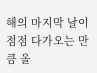해의 마지막 날이 점점 다가오는 만큼 올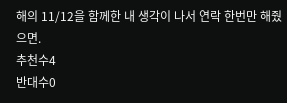해의 11/12을 함께한 내 생각이 나서 연락 한번만 해줬으면.
추천수4
반대수0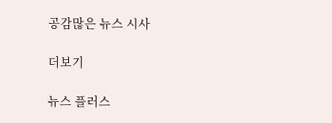공감많은 뉴스 시사

더보기

뉴스 플러스